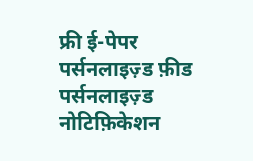फ्री ई-पेपर
पर्सनलाइज़्ड फ़ीड
पर्सनलाइज़्ड नोटिफ़िकेशन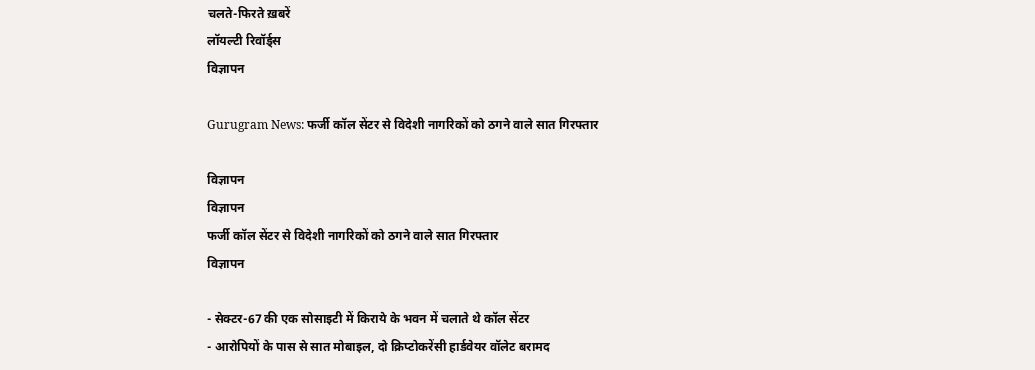चलते-फिरते ख़बरें
लॉयल्टी रिवॉर्ड्स
विज्ञापन

Gurugram News: फर्जी कॉल सेंटर से विदेशी नागरिकों को ठगने वाले सात गिरफ्तार

विज्ञापन
विज्ञापन
फर्जी कॉल सेंटर से विदेशी नागरिकों को ठगने वाले सात गिरफ्तार
विज्ञापन

- सेक्टर-67 की एक सोसाइटी में किराये के भवन में चलाते थे कॉल सेंटर
- आरोपियों के पास से सात मोबाइल, दो क्रिप्टोकरेंसी हार्डवेयर वॉलेट बरामद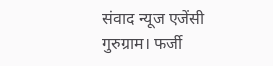संवाद न्यूज एजेंसी
गुरुग्राम। फर्जी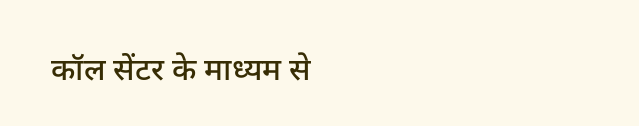कॉल सेंटर के माध्यम से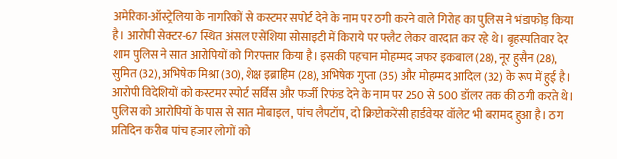अमेरिका-ऑस्ट्रेलिया के नागरिकों से कस्टमर सपोर्ट देने के नाम पर ठगी करने वाले गिरोह का पुलिस ने भंडाफोड़ किया है। आरोपी सेक्टर-67 स्थित अंसल एसेंशिया सोसाइटी में किराये पर फ्लैट लेकर वारदात कर रहे थे। बृहस्पतिवार देर शाम पुलिस ने सात आरोपियों को गिरफ्तार किया है। इसकी पहचान मोहम्मद जफर इकबाल (28), नूर हुसैन (28), सुमित (32), अभिषेक मिश्रा (30), शेक्ष इब्राहिम (28), अभिषेक गुप्ता (35) और मोहम्मद आदिल (32) के रूप में हुई है।
आरोपी विदेशियों को कस्टमर स्पोर्ट सर्विस और फर्जी रिफंड देने के नाम पर 250 से 500 डॉलर तक की ठगी करते थे। पुलिस को आरोपियों के पास से सात मोबाइल, पांच लैपटॉप, दो क्रिप्टोकरेंसी हार्डवेयर वॉलेट भी बरामद हुआ है। ठग प्रतिदिन करीब पांच हजार लोगों को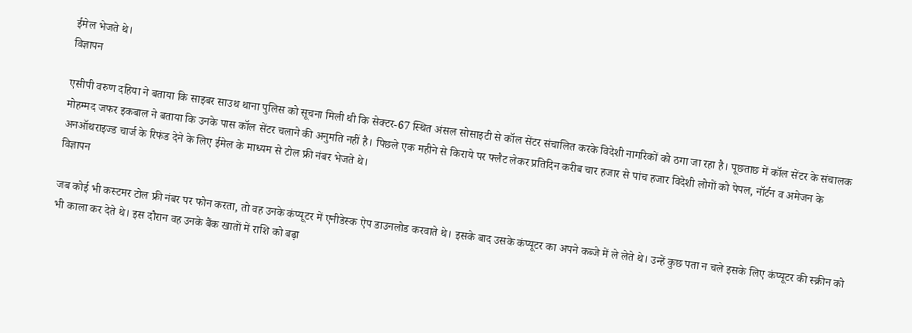ईमेल भेजते थे।
विज्ञापन

एसीपी वरुण दहिया ने बताया कि साइबर साउथ थाना पुलिस को सूचना मिली थी कि सेक्टर-67 स्थित अंसल सोसाइटी से कॉल सेंटर संचालित करके विदेशी नागरिकों को ठगा जा रहा है। पूछताछ में कॉल सेंटर के संचालक मोहम्मद जफर इकबाल ने बताया कि उनके पास कॉल सेंटर चलाने की अनुमति नहीं है। पिछले एक महीने से किराये पर फ्लैट लेकर प्रतिदिन करीब चार हजार से पांच हजार विदेशी लोगों को पेपल, नॉर्टन व अमेजन के अनऑथराइज्ड चार्ज के रिफंड देने के लिए ईमेल के माध्यम से टोल फ्री नंबर भेजते थे।
विज्ञापन

जब कोई भी कस्टमर टोल फ्री नंबर पर फोन करता, तो वह उनके कंप्यूटर में एनीडेस्क ऐप डाउनलोड करवाते थे। इसके बाद उसके कंप्यूटर का अपने कब्जे में ले लेते थे। उन्हें कुछ पता न चले इसके लिए कंप्यूटर की स्क्रीन को भी काला कर देते थे। इस दौरान वह उनके बैंक खातों में राशि को बढ़ा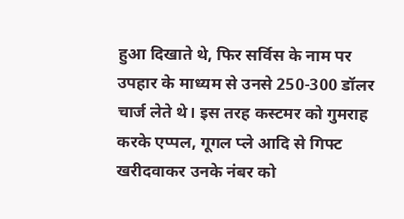हुआ दिखाते थे, फिर सर्विस के नाम पर उपहार के माध्यम से उनसे 250-300 डॉलर चार्ज लेते थे। इस तरह कस्टमर को गुमराह करके एप्पल, गूगल प्ले आदि से गिफ्ट खरीदवाकर उनके नंबर को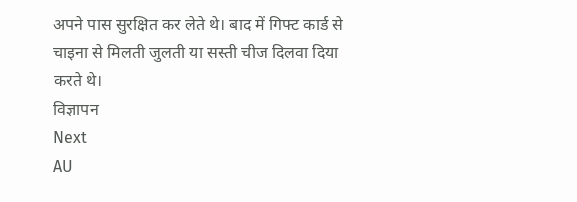अपने पास सुरक्षित कर लेते थे। बाद में गिफ्ट कार्ड से चाइना से मिलती जुलती या सस्ती चीज दिलवा दिया करते थे।
विज्ञापन
Next
AU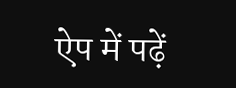ऐप में पढ़ें